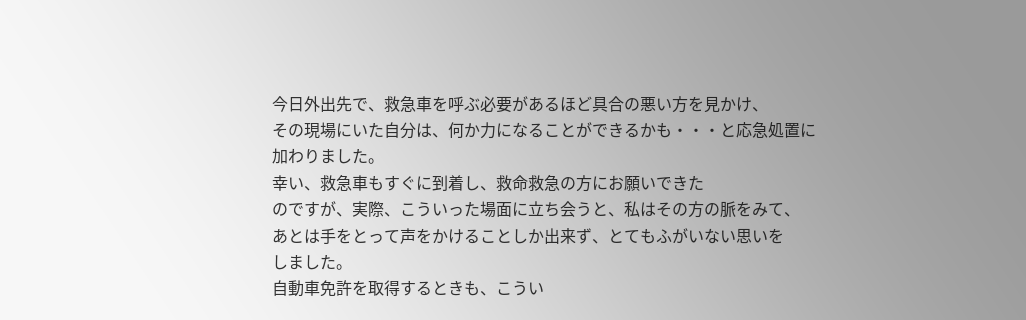今日外出先で、救急車を呼ぶ必要があるほど具合の悪い方を見かけ、
その現場にいた自分は、何か力になることができるかも・・・と応急処置に
加わりました。
幸い、救急車もすぐに到着し、救命救急の方にお願いできた
のですが、実際、こういった場面に立ち会うと、私はその方の脈をみて、
あとは手をとって声をかけることしか出来ず、とてもふがいない思いを
しました。
自動車免許を取得するときも、こうい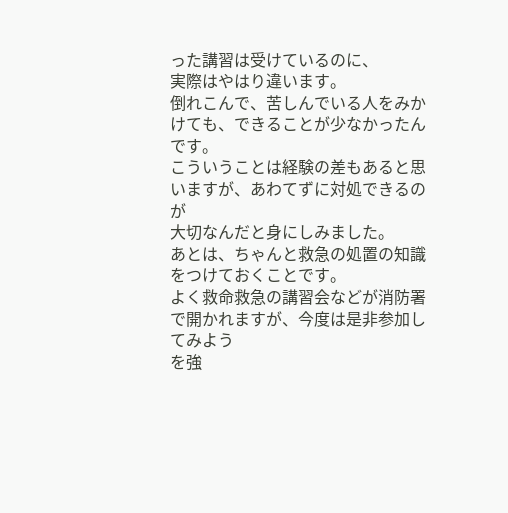った講習は受けているのに、
実際はやはり違います。
倒れこんで、苦しんでいる人をみかけても、できることが少なかったんです。
こういうことは経験の差もあると思いますが、あわてずに対処できるのが
大切なんだと身にしみました。
あとは、ちゃんと救急の処置の知識をつけておくことです。
よく救命救急の講習会などが消防署で開かれますが、今度は是非参加してみよう
を強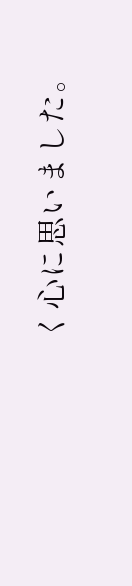く心に思いました。